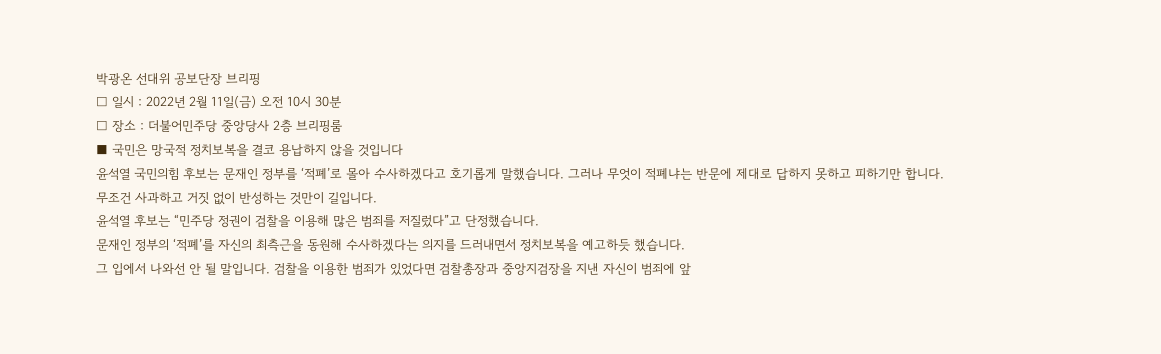박광온 선대위 공보단장 브리핑
□ 일시 : 2022년 2월 11일(금) 오전 10시 30분
□ 장소 : 더불어민주당 중앙당사 2층 브리핑룸
■ 국민은 망국적 정치보복을 결코 용납하지 않을 것입니다
윤석열 국민의힘 후보는 문재인 정부를 ‘적폐’로 몰아 수사하겠다고 호기롭게 말했습니다. 그러나 무엇이 적폐냐는 반문에 제대로 답하지 못하고 피하기만 합니다.
무조건 사과하고 거짓 없이 반성하는 것만이 길입니다.
윤석열 후보는 “민주당 정권이 검찰을 이용해 많은 범죄를 저질렀다”고 단정했습니다.
문재인 정부의 ‘적폐’를 자신의 최측근을 동원해 수사하겠다는 의지를 드러내면서 정치보복을 예고하듯 했습니다.
그 입에서 나와선 안 될 말입니다. 검찰을 이용한 범죄가 있었다면 검찰총장과 중앙지검장을 지낸 자신이 범죄에 앞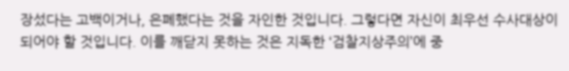장섰다는 고백이거나, 은폐했다는 것을 자인한 것입니다. 그렇다면 자신이 최우선 수사대상이 되어야 할 것입니다. 이를 깨닫지 못하는 것은 지독한 ‘검찰지상주의’에 중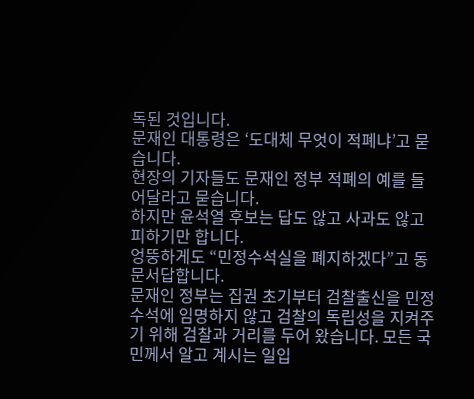독된 것입니다.
문재인 대통령은 ‘도대체 무엇이 적폐냐’고 묻습니다.
현장의 기자들도 문재인 정부 적폐의 예를 들어달라고 묻습니다.
하지만 윤석열 후보는 답도 않고 사과도 않고 피하기만 합니다.
엉뚱하게도 “민정수석실을 폐지하겠다”고 동문서답합니다.
문재인 정부는 집권 초기부터 검찰출신을 민정수석에 임명하지 않고 검찰의 독립성을 지켜주기 위해 검찰과 거리를 두어 왔습니다. 모든 국민께서 알고 계시는 일입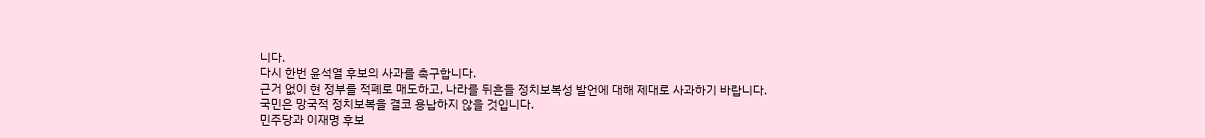니다.
다시 한번 윤석열 후보의 사과를 촉구합니다.
근거 없이 현 정부를 적폐로 매도하고, 나라를 뒤흔들 정치보복성 발언에 대해 제대로 사과하기 바랍니다.
국민은 망국적 정치보복을 결코 용납하지 않을 것입니다.
민주당과 이재명 후보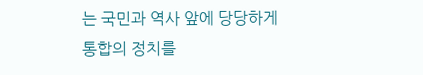는 국민과 역사 앞에 당당하게 통합의 정치를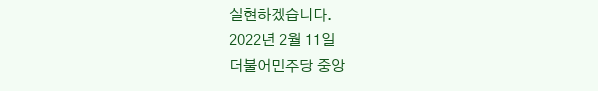실현하겠습니다.
2022년 2월 11일
더불어민주당 중앙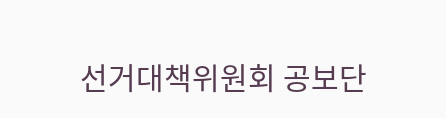선거대책위원회 공보단